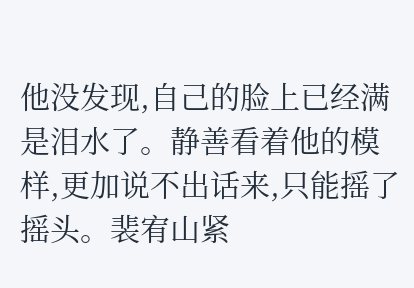他没发现,自己的脸上已经满是泪水了。静善看着他的模样,更加说不出话来,只能摇了摇头。裴宥山紧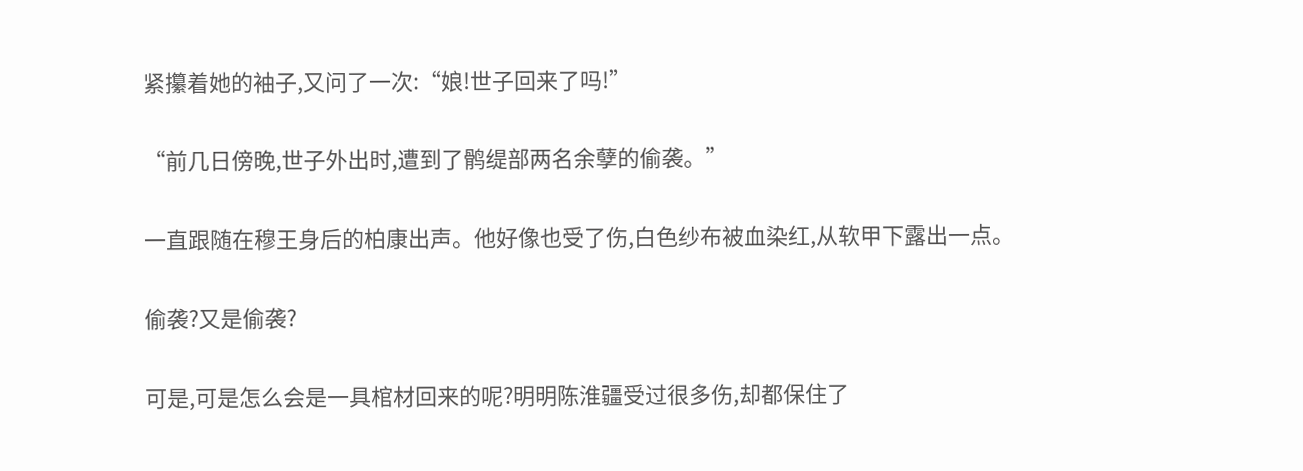紧攥着她的袖子,又问了一次:“娘!世子回来了吗!”

“前几日傍晚,世子外出时,遭到了鹘缇部两名余孽的偷袭。”

一直跟随在穆王身后的柏康出声。他好像也受了伤,白色纱布被血染红,从软甲下露出一点。

偷袭?又是偷袭?

可是,可是怎么会是一具棺材回来的呢?明明陈淮疆受过很多伤,却都保住了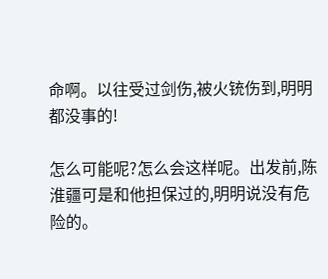命啊。以往受过剑伤,被火铳伤到,明明都没事的!

怎么可能呢?怎么会这样呢。出发前,陈淮疆可是和他担保过的,明明说没有危险的。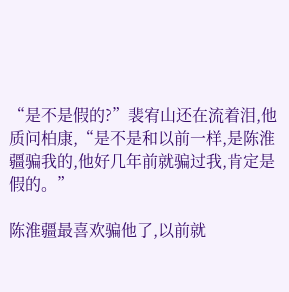“是不是假的?”裴宥山还在流着泪,他质问柏康,“是不是和以前一样,是陈淮疆骗我的,他好几年前就骗过我,肯定是假的。”

陈淮疆最喜欢骗他了,以前就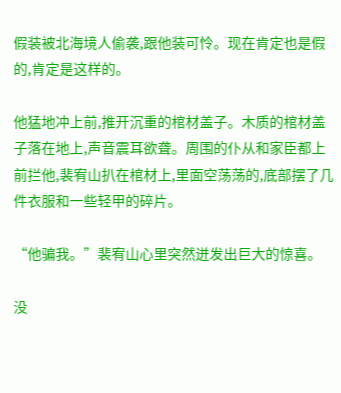假装被北海境人偷袭,跟他装可怜。现在肯定也是假的,肯定是这样的。

他猛地冲上前,推开沉重的棺材盖子。木质的棺材盖子落在地上,声音震耳欲聋。周围的仆从和家臣都上前拦他,裴宥山扒在棺材上,里面空荡荡的,底部摆了几件衣服和一些轻甲的碎片。

“他骗我。”裴宥山心里突然迸发出巨大的惊喜。

没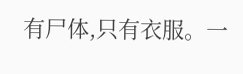有尸体,只有衣服。一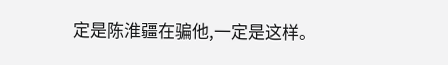定是陈淮疆在骗他,一定是这样。